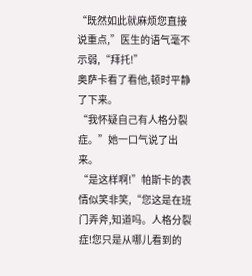“既然如此就麻烦您直接说重点,”医生的语气毫不示弱,“拜托!”
奥萨卡看了看他,顿时平静了下来。
“我怀疑自己有人格分裂症。”她一口气说了出来。
“是这样啊!”帕斯卡的表情似笑非笑,“您这是在班门弄斧,知道吗。人格分裂症!您只是从哪儿看到的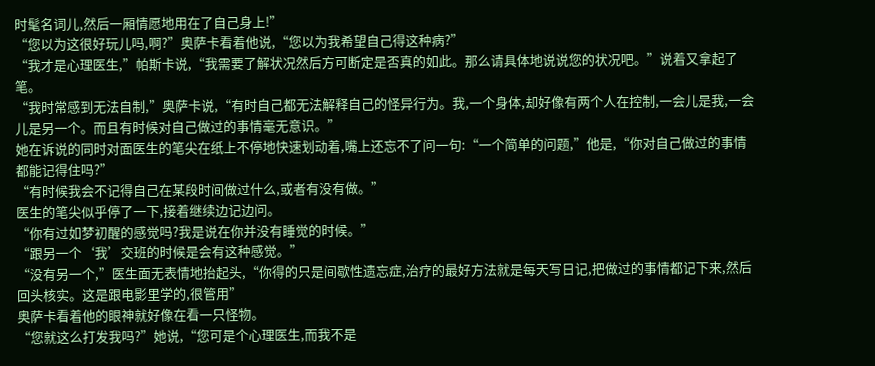时髦名词儿,然后一厢情愿地用在了自己身上!”
“您以为这很好玩儿吗,啊?”奥萨卡看着他说,“您以为我希望自己得这种病?”
“我才是心理医生,”帕斯卡说,“我需要了解状况然后方可断定是否真的如此。那么请具体地说说您的状况吧。”说着又拿起了笔。
“我时常感到无法自制,”奥萨卡说,“有时自己都无法解释自己的怪异行为。我,一个身体,却好像有两个人在控制,一会儿是我,一会儿是另一个。而且有时候对自己做过的事情毫无意识。”
她在诉说的同时对面医生的笔尖在纸上不停地快速划动着,嘴上还忘不了问一句:“一个简单的问题,”他是,“你对自己做过的事情都能记得住吗?”
“有时候我会不记得自己在某段时间做过什么,或者有没有做。”
医生的笔尖似乎停了一下,接着继续边记边问。
“你有过如梦初醒的感觉吗?我是说在你并没有睡觉的时候。”
“跟另一个‘我’交班的时候是会有这种感觉。”
“没有另一个,”医生面无表情地抬起头,“你得的只是间歇性遗忘症,治疗的最好方法就是每天写日记,把做过的事情都记下来,然后回头核实。这是跟电影里学的,很管用”
奥萨卡看着他的眼神就好像在看一只怪物。
“您就这么打发我吗?”她说,“您可是个心理医生,而我不是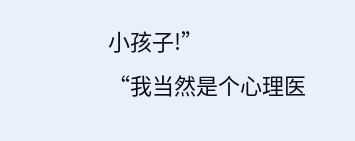小孩子!”
“我当然是个心理医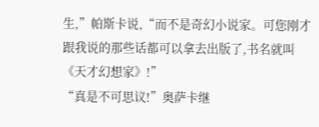生,”帕斯卡说,“而不是奇幻小说家。可您刚才跟我说的那些话都可以拿去出版了,书名就叫《天才幻想家》!”
“真是不可思议!”奥萨卡继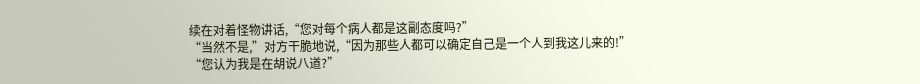续在对着怪物讲话,“您对每个病人都是这副态度吗?”
“当然不是,”对方干脆地说,“因为那些人都可以确定自己是一个人到我这儿来的!”
“您认为我是在胡说八道?”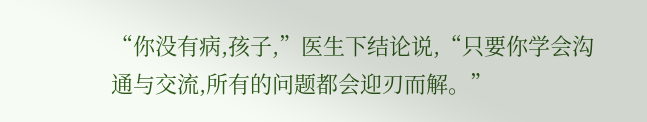“你没有病,孩子,”医生下结论说,“只要你学会沟通与交流,所有的问题都会迎刃而解。”